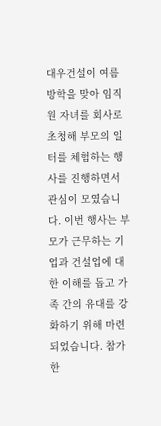대우건설이 여름방학을 맞아 임직원 자녀를 회사로 초청해 부모의 일터를 체험하는 행사를 진행하면서 관심이 모였습니다. 이번 행사는 부모가 근무하는 기업과 건설업에 대한 이해를 돕고 가족 간의 유대를 강화하기 위해 마련되었습니다. 참가한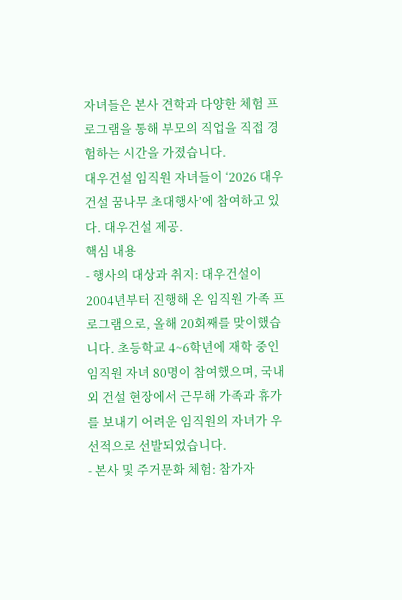자녀들은 본사 견학과 다양한 체험 프로그램을 통해 부모의 직업을 직접 경험하는 시간을 가졌습니다.
대우건설 임직원 자녀들이 ‘2026 대우건설 꿈나무 초대행사’에 참여하고 있다. 대우건설 제공.
핵심 내용
- 행사의 대상과 취지: 대우건설이 2004년부터 진행해 온 임직원 가족 프로그램으로, 올해 20회째를 맞이했습니다. 초등학교 4~6학년에 재학 중인 임직원 자녀 80명이 참여했으며, 국내외 건설 현장에서 근무해 가족과 휴가를 보내기 어려운 임직원의 자녀가 우선적으로 선발되었습니다.
- 본사 및 주거문화 체험: 참가자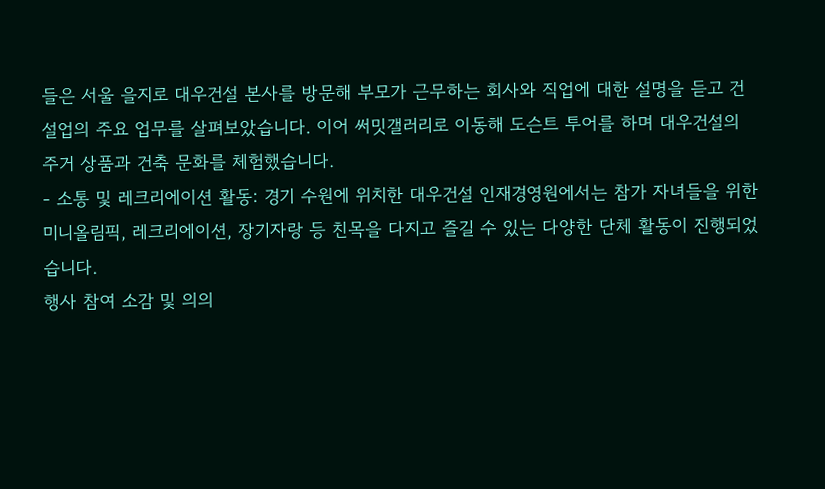들은 서울 을지로 대우건설 본사를 방문해 부모가 근무하는 회사와 직업에 대한 설명을 듣고 건설업의 주요 업무를 살펴보았습니다. 이어 써밋갤러리로 이동해 도슨트 투어를 하며 대우건설의 주거 상품과 건축 문화를 체험했습니다.
- 소통 및 레크리에이션 활동: 경기 수원에 위치한 대우건설 인재경영원에서는 참가 자녀들을 위한 미니올림픽, 레크리에이션, 장기자랑 등 친목을 다지고 즐길 수 있는 다양한 단체 활동이 진행되었습니다.
행사 참여 소감 및 의의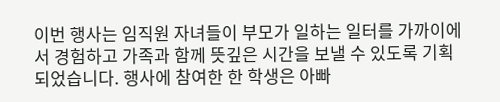이번 행사는 임직원 자녀들이 부모가 일하는 일터를 가까이에서 경험하고 가족과 함께 뜻깊은 시간을 보낼 수 있도록 기획되었습니다. 행사에 참여한 한 학생은 아빠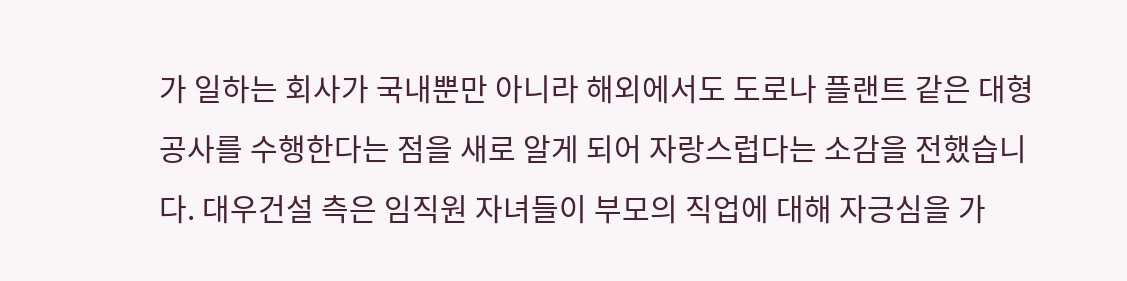가 일하는 회사가 국내뿐만 아니라 해외에서도 도로나 플랜트 같은 대형 공사를 수행한다는 점을 새로 알게 되어 자랑스럽다는 소감을 전했습니다. 대우건설 측은 임직원 자녀들이 부모의 직업에 대해 자긍심을 가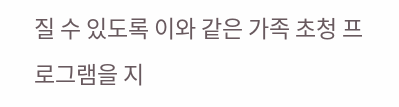질 수 있도록 이와 같은 가족 초청 프로그램을 지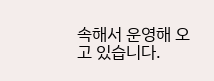속해서 운영해 오고 있습니다.